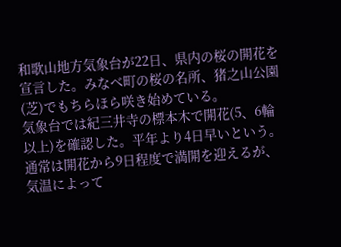和歌山地方気象台が22日、県内の桜の開花を宣言した。みなべ町の桜の名所、猪之山公園(芝)でもちらほら咲き始めている。
気象台では紀三井寺の標本木で開花(5、6輪以上)を確認した。平年より4日早いという。通常は開花から9日程度で満開を迎えるが、気温によって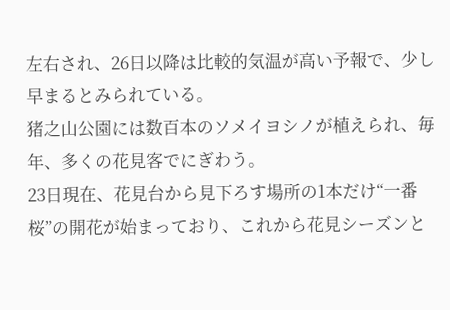左右され、26日以降は比較的気温が高い予報で、少し早まるとみられている。
猪之山公園には数百本のソメイヨシノが植えられ、毎年、多くの花見客でにぎわう。
23日現在、花見台から見下ろす場所の1本だけ“一番桜”の開花が始まっており、これから花見シーズンと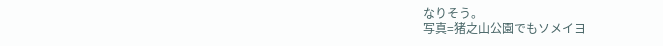なりそう。
写真=猪之山公園でもソメイヨ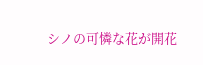シノの可憐な花が開花